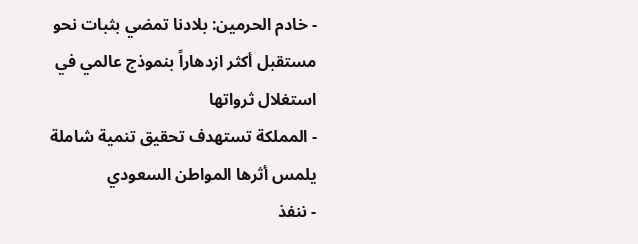- خادم الحرمين: بلادنا تمضي بثبات نحو مستقبل أكثر ازدهاراً بنموذج عالمي في استغلال ثرواتها
- المملكة تستهدف تحقيق تنمية شاملة يلمس أثرها المواطن السعودي
- ننفذ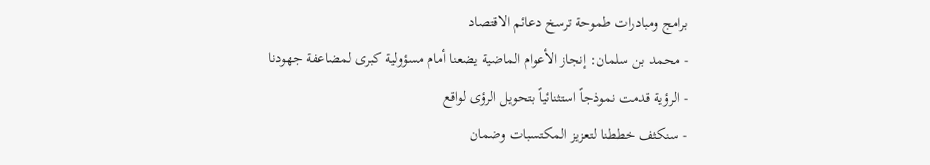برامج ومبادرات طموحة ترسخ دعائم الاقتصاد
- محمد بن سلمان: إنجاز الأعوام الماضية يضعنا أمام مسؤولية كبرى لمضاعفة جهودنا
- الرؤية قدمت نموذجاً استثنائياً بتحويل الرؤى لواقع
- سنكثف خططنا لتعزيز المكتسبات وضمان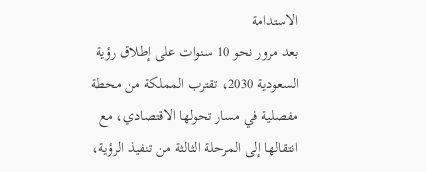الاستدامة
بعد مرور نحو 10 سنوات على إطلاق رؤية السعودية 2030، تقترب المملكة من محطة مفصلية في مسار تحولها الاقتصادي، مع انتقالها إلى المرحلة الثالثة من تنفيذ الرؤية،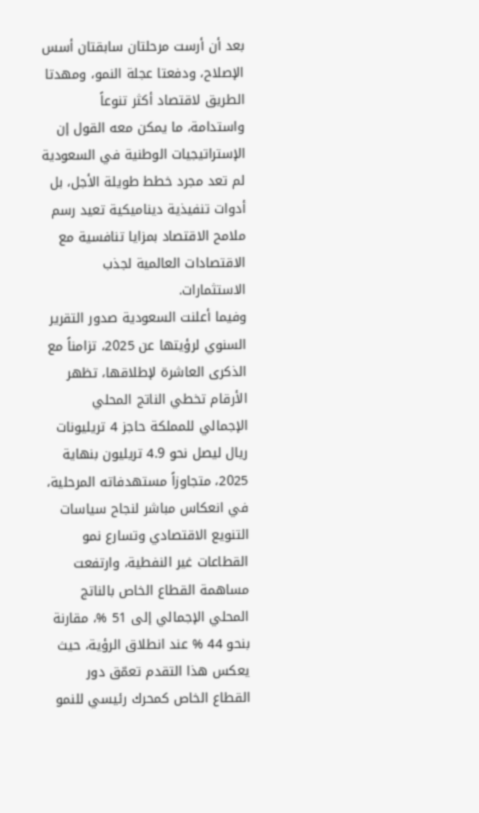بعد أن أرست مرحلتان سابقتان أسس الإصلاح، ودفعتا عجلة النمو، ومهدتا الطريق لاقتصاد أكثر تنوعاً واستدامة، ما يمكن معه القول إن الإستراتيجيات الوطنية في السعودية لم تعد مجرد خطط طويلة الأجل، بل أدوات تنفيذية ديناميكية تعيد رسم ملامح الاقتصاد بمزايا تنافسية مع الاقتصادات العالمية لجذب الاستثمارات.
وفيما أعلنت السعودية صدور التقرير السنوي لرؤيتها عن 2025، تزامناً مع الذكرى العاشرة لإطلاقها، تظهر الأرقام تخطي الناتج المحلي الإجمالي للمملكة حاجز 4 تريليونات ريال ليصل نحو 4.9 تريليون بنهاية 2025، متجاوزاً مستهدفاته المرحلية، في انعكاس مباشر لنجاح سياسات التنويع الاقتصادي وتسارع نمو القطاعات غير النفطية، وارتفعت مساهمة القطاع الخاص بالناتج المحلي الإجمالي إلى 51 %، مقارنة بنحو 44 % عند انطلاق الرؤية، حيث يعكس هذا التقدم تعمّق دور القطاع الخاص كمحرك رئيسي للنمو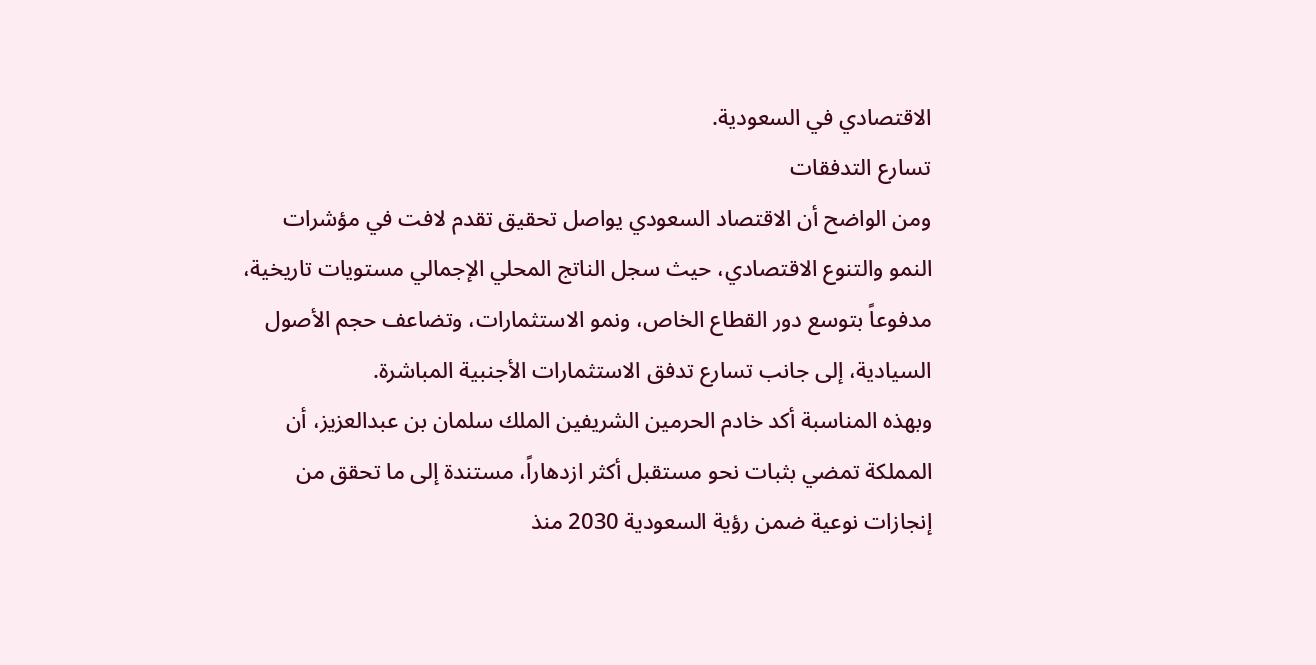الاقتصادي في السعودية.
تسارع التدفقات
ومن الواضح أن الاقتصاد السعودي يواصل تحقيق تقدم لافت في مؤشرات النمو والتنوع الاقتصادي، حيث سجل الناتج المحلي الإجمالي مستويات تاريخية، مدفوعاً بتوسع دور القطاع الخاص، ونمو الاستثمارات، وتضاعف حجم الأصول السيادية، إلى جانب تسارع تدفق الاستثمارات الأجنبية المباشرة.
وبهذه المناسبة أكد خادم الحرمين الشريفين الملك سلمان بن عبدالعزيز، أن المملكة تمضي بثبات نحو مستقبل أكثر ازدهاراً، مستندة إلى ما تحقق من إنجازات نوعية ضمن رؤية السعودية 2030 منذ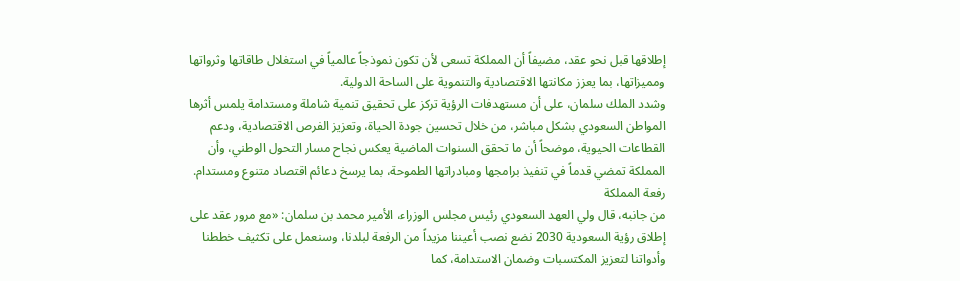إطلاقها قبل نحو عقد، مضيفاً أن المملكة تسعى لأن تكون نموذجاً عالمياً في استغلال طاقاتها وثرواتها ومميزاتها، بما يعزز مكانتها الاقتصادية والتنموية على الساحة الدولية.
وشدد الملك سلمان، على أن مستهدفات الرؤية تركز على تحقيق تنمية شاملة ومستدامة يلمس أثرها المواطن السعودي بشكل مباشر، من خلال تحسين جودة الحياة، وتعزيز الفرص الاقتصادية، ودعم القطاعات الحيوية، موضحاً أن ما تحقق السنوات الماضية يعكس نجاح مسار التحول الوطني، وأن المملكة تمضي قدماً في تنفيذ برامجها ومبادراتها الطموحة، بما يرسخ دعائم اقتصاد متنوع ومستدام.
رفعة المملكة
من جانبه، قال ولي العهد السعودي رئيس مجلس الوزراء، الأمير محمد بن سلمان: «مع مرور عقد على إطلاق رؤية السعودية 2030 نضع نصب أعيننا مزيداً من الرفعة لبلدنا، وسنعمل على تكثيف خططنا وأدواتنا لتعزيز المكتسبات وضمان الاستدامة، كما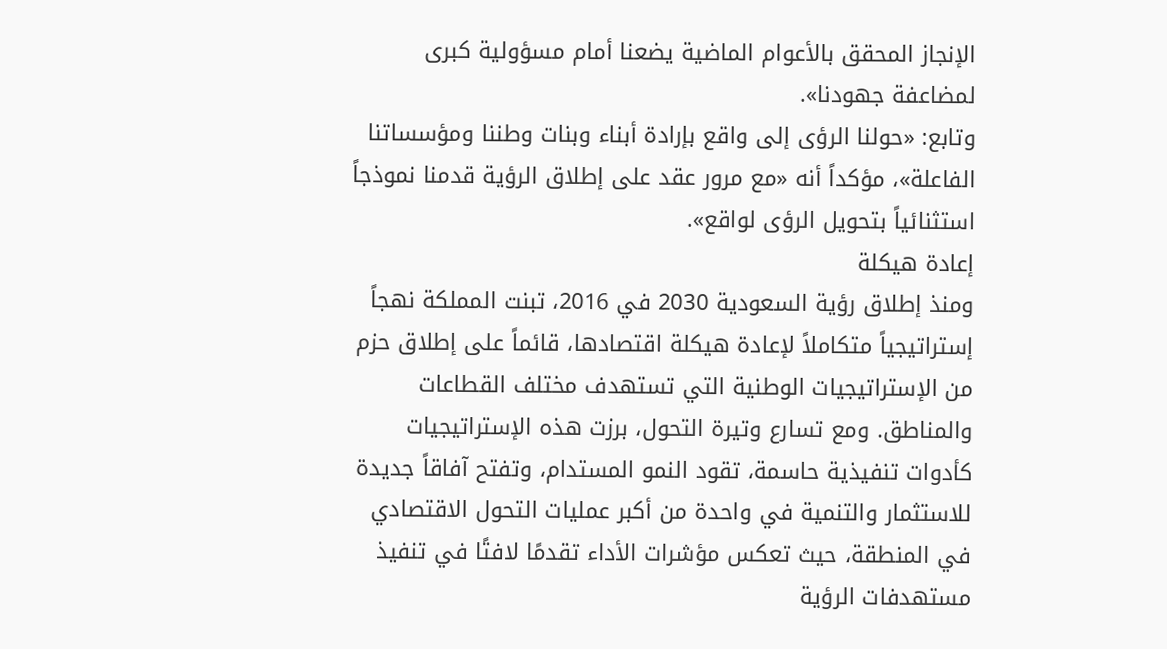الإنجاز المحقق بالأعوام الماضية يضعنا أمام مسؤولية كبرى لمضاعفة جهودنا».
وتابع: «حولنا الرؤى إلى واقع بإرادة أبناء وبنات وطننا ومؤسساتنا الفاعلة»، مؤكداً أنه «مع مرور عقد على إطلاق الرؤية قدمنا نموذجاً استثنائياً بتحويل الرؤى لواقع».
إعادة هيكلة
ومنذ إطلاق رؤية السعودية 2030 في 2016، تبنت المملكة نهجاً إستراتيجياً متكاملاً لإعادة هيكلة اقتصادها، قائماً على إطلاق حزم من الإستراتيجيات الوطنية التي تستهدف مختلف القطاعات والمناطق. ومع تسارع وتيرة التحول، برزت هذه الإستراتيجيات كأدوات تنفيذية حاسمة، تقود النمو المستدام، وتفتح آفاقاً جديدة للاستثمار والتنمية في واحدة من أكبر عمليات التحول الاقتصادي في المنطقة، حيث تعكس مؤشرات الأداء تقدمًا لافتًا في تنفيذ مستهدفات الرؤية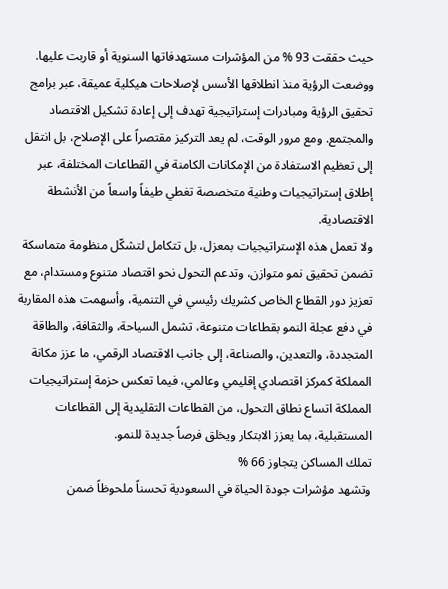حيث حققت 93 % من المؤشرات مستهدفاتها السنوية أو قاربت عليها.
ووضعت الرؤية منذ انطلاقها الأسس لإصلاحات هيكلية عميقة، عبر برامج تحقيق الرؤية ومبادرات إستراتيجية تهدف إلى إعادة تشكيل الاقتصاد والمجتمع. ومع مرور الوقت، لم يعد التركيز مقتصراً على الإصلاح، بل انتقل إلى تعظيم الاستفادة من الإمكانات الكامنة في القطاعات المختلفة، عبر إطلاق إستراتيجيات وطنية متخصصة تغطي طيفاً واسعاً من الأنشطة الاقتصادية.
ولا تعمل هذه الإستراتيجيات بمعزل، بل تتكامل لتشكّل منظومة متماسكة تضمن تحقيق نمو متوازن، وتدعم التحول نحو اقتصاد متنوع ومستدام، مع تعزيز دور القطاع الخاص كشريك رئيسي في التنمية، وأسهمت هذه المقاربة في دفع عجلة النمو بقطاعات متنوعة، تشمل السياحة، والثقافة، والطاقة المتجددة، والتعدين، والصناعة، إلى جانب الاقتصاد الرقمي، ما عزز مكانة المملكة كمركز اقتصادي إقليمي وعالمي، فيما تعكس حزمة إستراتيجيات المملكة اتساع نطاق التحول، من القطاعات التقليدية إلى القطاعات المستقبلية، بما يعزز الابتكار ويخلق فرصاً جديدة للنمو.
تملك المساكن يتجاوز 66 %
وتشهد مؤشرات جودة الحياة في السعودية تحسناً ملحوظاً ضمن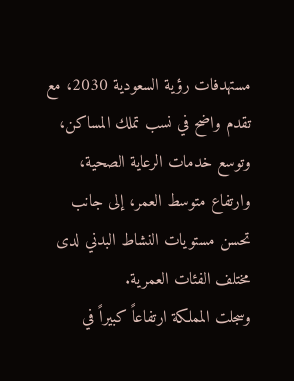مستهدفات رؤية السعودية 2030، مع تقدم واضح في نسب تملك المساكن، وتوسع خدمات الرعاية الصحية، وارتفاع متوسط العمر، إلى جانب تحسن مستويات النشاط البدني لدى مختلف الفئات العمرية.
وسجلت المملكة ارتفاعاً كبيراً في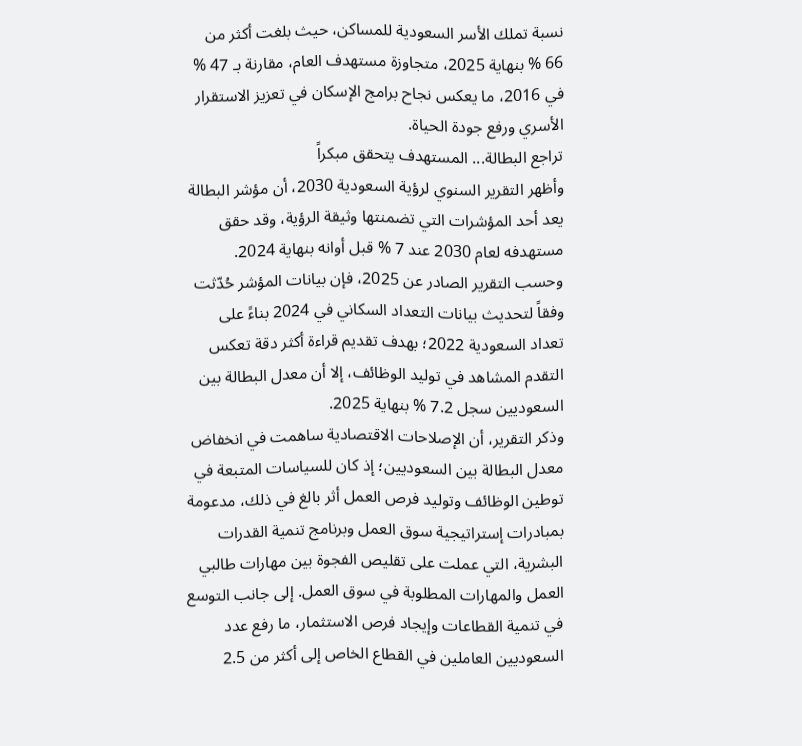نسبة تملك الأسر السعودية للمساكن، حيث بلغت أكثر من 66 % بنهاية 2025، متجاوزة مستهدف العام، مقارنة بـ 47 % في 2016، ما يعكس نجاح برامج الإسكان في تعزيز الاستقرار الأسري ورفع جودة الحياة.
تراجع البطالة... المستهدف يتحقق مبكراً
وأظهر التقرير السنوي لرؤية السعودية 2030، أن مؤشر البطالة يعد أحد المؤشرات التي تضمنتها وثيقة الرؤية، وقد حقق مستهدفه لعام 2030 عند 7 % قبل أوانه بنهاية 2024.
وحسب التقرير الصادر عن 2025، فإن بيانات المؤشر حُدّثت وفقاً لتحديث بيانات التعداد السكاني في 2024 بناءً على تعداد السعودية 2022؛ بهدف تقديم قراءة أكثر دقة تعكس التقدم المشاهد في توليد الوظائف، إلا أن معدل البطالة بين السعوديين سجل 7.2 % بنهاية 2025.
وذكر التقرير، أن الإصلاحات الاقتصادية ساهمت في انخفاض معدل البطالة بين السعوديين؛ إذ كان للسياسات المتبعة في توطين الوظائف وتوليد فرص العمل أثر بالغ في ذلك، مدعومة بمبادرات إستراتيجية سوق العمل وبرنامج تنمية القدرات البشرية، التي عملت على تقليص الفجوة بين مهارات طالبي العمل والمهارات المطلوبة في سوق العمل. إلى جانب التوسع في تنمية القطاعات وإيجاد فرص الاستثمار، ما رفع عدد السعوديين العاملين في القطاع الخاص إلى أكثر من 2.5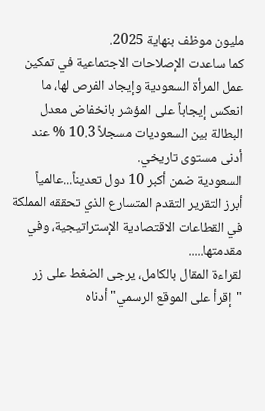مليون موظف بنهاية 2025.
كما ساعدت الإصلاحات الاجتماعية في تمكين عمل المرأة السعودية وإيجاد الفرص لها، ما انعكس إيجاباً على المؤشر بانخفاض معدل البطالة بين السعوديات مسجلاً 10.3 % عند أدنى مستوى تاريخي.
السعودية ضمن أكبر 10 دول تعديناً...عالمياً
أبرز التقرير التقدم المتسارع الذي تحققه المملكة في القطاعات الاقتصادية الإستراتيجية، وفي مقدمتها.....
لقراءة المقال بالكامل، يرجى الضغط على زر "إقرأ على الموقع الرسمي" أدناه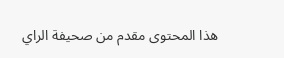هذا المحتوى مقدم من صحيفة الراي